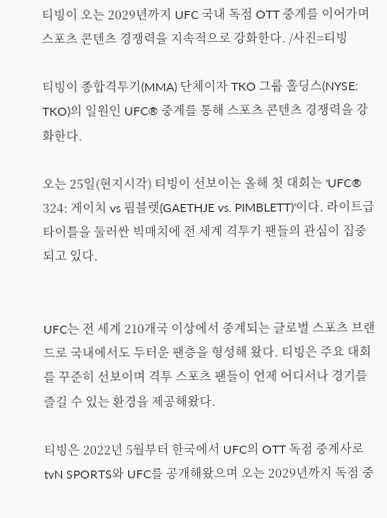티빙이 오는 2029년까지 UFC 국내 독점 OTT 중계를 이어가며 스포츠 콘텐츠 경쟁력을 지속적으로 강화한다. /사진=티빙

티빙이 종합격투기(MMA) 단체이자 TKO 그룹 홀딩스(NYSE: TKO)의 일원인 UFC® 중계를 통해 스포츠 콘텐츠 경쟁력을 강화한다.

오는 25일(현지시각) 티빙이 선보이는 올해 첫 대회는 'UFC® 324: 게이치 vs 핌블렛(GAETHJE vs. PIMBLETT)'이다. 라이트급 타이틀을 둘러싼 빅매치에 전 세계 격투기 팬들의 관심이 집중되고 있다.


UFC는 전 세계 210개국 이상에서 중계되는 글로벌 스포츠 브랜드로 국내에서도 두터운 팬층을 형성해 왔다. 티빙은 주요 대회를 꾸준히 선보이며 격투 스포츠 팬들이 언제 어디서나 경기를 즐길 수 있는 환경을 제공해왔다.

티빙은 2022년 5월부터 한국에서 UFC의 OTT 독점 중계사로 tvN SPORTS와 UFC를 공개해왔으며 오는 2029년까지 독점 중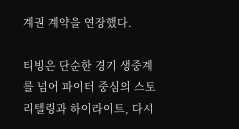계권 계약을 연장했다.

티빙은 단순한 경기 생중계를 넘어 파이터 중심의 스토리텔링과 하이라이트, 다시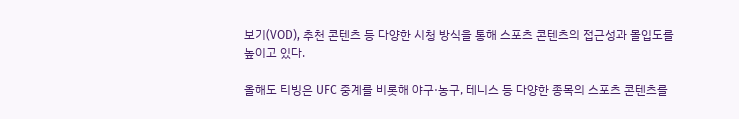보기(VOD), 추천 콘텐츠 등 다양한 시청 방식을 통해 스포츠 콘텐츠의 접근성과 몰입도를 높이고 있다.

올해도 티빙은 UFC 중계를 비롯해 야구·농구, 테니스 등 다양한 종목의 스포츠 콘텐츠를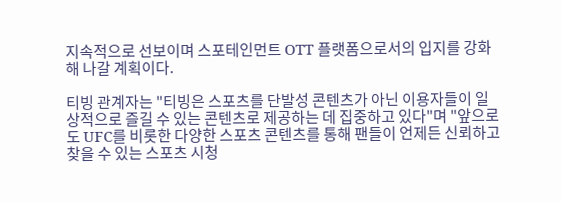지속적으로 선보이며 스포테인먼트 OTT 플랫폼으로서의 입지를 강화해 나갈 계획이다.

티빙 관계자는 "티빙은 스포츠를 단발성 콘텐츠가 아닌 이용자들이 일상적으로 즐길 수 있는 콘텐츠로 제공하는 데 집중하고 있다"며 "앞으로도 UFC를 비롯한 다양한 스포츠 콘텐츠를 통해 팬들이 언제든 신뢰하고 찾을 수 있는 스포츠 시청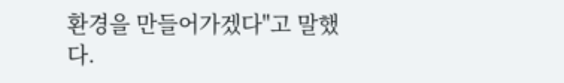환경을 만들어가겠다"고 말했다.